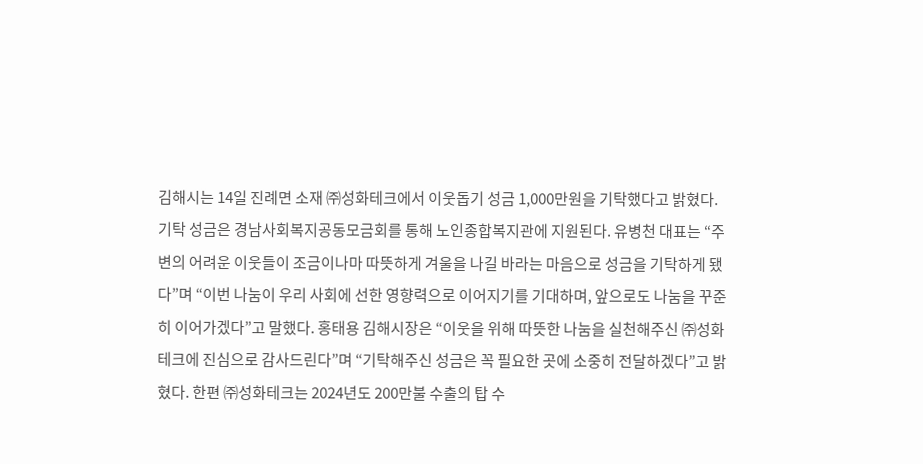김해시는 14일 진례면 소재 ㈜성화테크에서 이웃돕기 성금 1,000만원을 기탁했다고 밝혔다. 기탁 성금은 경남사회복지공동모금회를 통해 노인종합복지관에 지원된다. 유병천 대표는 “주변의 어려운 이웃들이 조금이나마 따뜻하게 겨울을 나길 바라는 마음으로 성금을 기탁하게 됐다”며 “이번 나눔이 우리 사회에 선한 영향력으로 이어지기를 기대하며, 앞으로도 나눔을 꾸준히 이어가겠다”고 말했다. 홍태용 김해시장은 “이웃을 위해 따뜻한 나눔을 실천해주신 ㈜성화테크에 진심으로 감사드린다”며 “기탁해주신 성금은 꼭 필요한 곳에 소중히 전달하겠다”고 밝혔다. 한편 ㈜성화테크는 2024년도 200만불 수출의 탑 수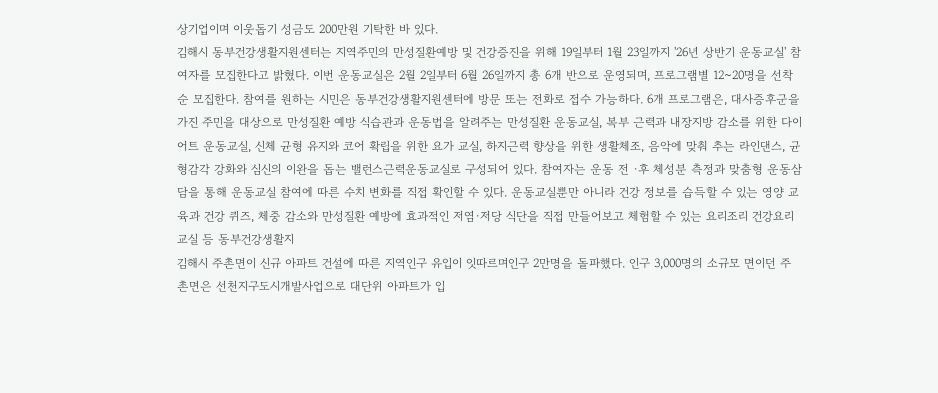상기업이며 이웃돕기 성금도 200만원 기탁한 바 있다.
김해시 동부건강생활지원센터는 지역주민의 만성질환예방 및 건강증진을 위해 19일부터 1월 23일까지 '26년 상반기 운동교실' 참여자를 모집한다고 밝혔다. 이번 운동교실은 2월 2일부터 6월 26일까지 총 6개 반으로 운영되며, 프로그램별 12~20명을 선착순 모집한다. 참여를 원하는 시민은 동부건강생활지원센터에 방문 또는 전화로 접수 가능하다. 6개 프로그램은, 대사증후군을 가진 주민을 대상으로 만성질환 예방 식습관과 운동법을 알려주는 만성질환 운동교실, 복부 근력과 내장지방 감소를 위한 다이어트 운동교실, 신체 균형 유지와 코어 확립을 위한 요가 교실, 하지근력 향상을 위한 생활체조, 음악에 맞춰 추는 라인댄스, 균형감각 강화와 심신의 이완을 돕는 밸런스근력운동교실로 구성되어 있다. 참여자는 운동 전 ·후 체성분 측정과 맞춤형 운동삼담을 통해 운동교실 참여에 따른 수치 변화를 직접 확인할 수 있다. 운동교실뿐만 아니라 건강 정보를 습득할 수 있는 영양 교육과 건강 퀴즈, 체중 감소와 만성질환 예방에 효과적인 저염·저당 식단을 직접 만들어보고 체험할 수 있는 요리조리 건강요리교실 등 동부건강생활지
김해시 주촌면이 신규 아파트 건설에 따른 지역인구 유입이 잇따르며인구 2만명을 돌파했다. 인구 3,000명의 소규모 면이던 주촌면은 선천지구도시개발사업으로 대단위 아파트가 입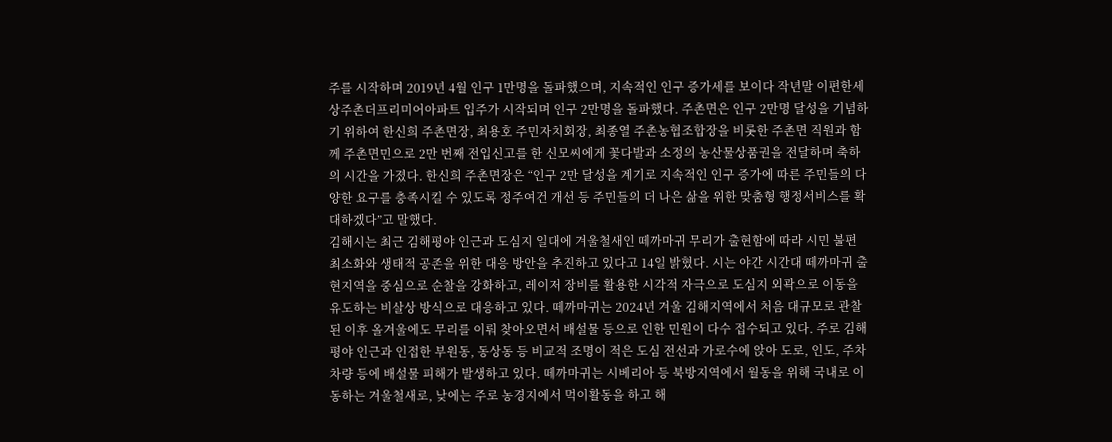주를 시작하며 2019년 4월 인구 1만명을 돌파했으며, 지속적인 인구 증가세를 보이다 작년말 이편한세상주촌더프리미어아파트 입주가 시작되며 인구 2만명을 돌파했다. 주촌면은 인구 2만명 달성을 기념하기 위하여 한신희 주촌면장, 최용호 주민자치회장, 최종열 주촌농협조합장을 비롯한 주촌면 직원과 함께 주촌면민으로 2만 번째 전입신고를 한 신모씨에게 꽃다발과 소정의 농산물상품권을 전달하며 축하의 시간을 가졌다. 한신희 주촌면장은 “인구 2만 달성을 계기로 지속적인 인구 증가에 따른 주민들의 다양한 요구를 충족시킬 수 있도록 정주여건 개선 등 주민들의 더 나은 삶을 위한 맞춤형 행정서비스를 확대하겠다”고 말했다.
김해시는 최근 김해평야 인근과 도심지 일대에 겨울철새인 떼까마귀 무리가 출현함에 따라 시민 불편 최소화와 생태적 공존을 위한 대응 방안을 추진하고 있다고 14일 밝혔다. 시는 야간 시간대 떼까마귀 출현지역을 중심으로 순찰을 강화하고, 레이저 장비를 활용한 시각적 자극으로 도심지 외곽으로 이동을 유도하는 비살상 방식으로 대응하고 있다. 떼까마귀는 2024년 겨울 김해지역에서 처음 대규모로 관찰된 이후 올겨울에도 무리를 이뤄 찾아오면서 배설물 등으로 인한 민원이 다수 접수되고 있다. 주로 김해평야 인근과 인접한 부원동, 동상동 등 비교적 조명이 적은 도심 전선과 가로수에 앉아 도로, 인도, 주차 차량 등에 배설물 피해가 발생하고 있다. 떼까마귀는 시베리아 등 북방지역에서 월동을 위해 국내로 이동하는 겨울철새로, 낮에는 주로 농경지에서 먹이활동을 하고 해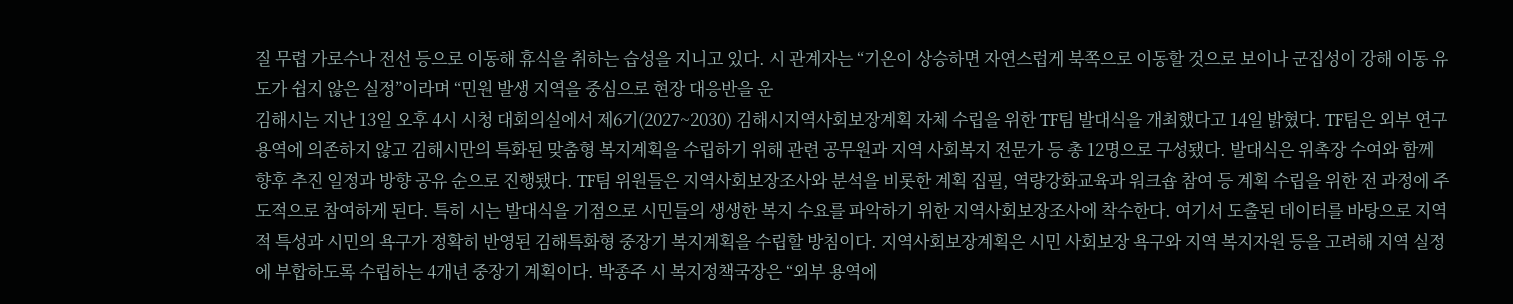질 무렵 가로수나 전선 등으로 이동해 휴식을 취하는 습성을 지니고 있다. 시 관계자는 “기온이 상승하면 자연스럽게 북쪽으로 이동할 것으로 보이나 군집성이 강해 이동 유도가 쉽지 않은 실정”이라며 “민원 발생 지역을 중심으로 현장 대응반을 운
김해시는 지난 13일 오후 4시 시청 대회의실에서 제6기(2027~2030) 김해시지역사회보장계획 자체 수립을 위한 TF팀 발대식을 개최했다고 14일 밝혔다. TF팀은 외부 연구용역에 의존하지 않고 김해시만의 특화된 맞춤형 복지계획을 수립하기 위해 관련 공무원과 지역 사회복지 전문가 등 총 12명으로 구성됐다. 발대식은 위촉장 수여와 함께 향후 추진 일정과 방향 공유 순으로 진행됐다. TF팀 위원들은 지역사회보장조사와 분석을 비롯한 계획 집필, 역량강화교육과 워크숍 참여 등 계획 수립을 위한 전 과정에 주도적으로 참여하게 된다. 특히 시는 발대식을 기점으로 시민들의 생생한 복지 수요를 파악하기 위한 지역사회보장조사에 착수한다. 여기서 도출된 데이터를 바탕으로 지역적 특성과 시민의 욕구가 정확히 반영된 김해특화형 중장기 복지계획을 수립할 방침이다. 지역사회보장계획은 시민 사회보장 욕구와 지역 복지자원 등을 고려해 지역 실정에 부합하도록 수립하는 4개년 중장기 계획이다. 박종주 시 복지정책국장은 “외부 용역에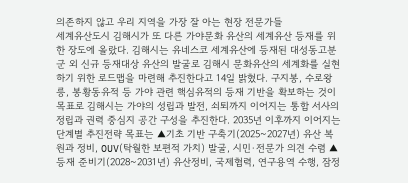의존하지 않고 우리 지역을 가장 잘 아는 현장 전문가들
세계유산도시 김해시가 또 다른 가야문화 유산의 세계유산 등재를 위한 장도에 올랐다. 김해시는 유네스코 세계유산에 등재된 대성동고분군 외 신규 등재대상 유산의 발굴로 김해시 문화유산의 세계화를 실현하기 위한 로드맵을 마련해 추진한다고 14일 밝혔다. 구지봉, 수로왕릉, 봉황동유적 등 가야 관련 핵심유적의 등재 기반을 확보하는 것이 목표로 김해시는 가야의 성립과 발전, 쇠퇴까지 이어지는 통합 서사의 정립과 권력 중심지 공간 구성을 추진한다. 2035년 이후까지 이어지는 단계별 추진전략 목표는 ▲기초 기반 구축기(2025~2027년) 유산 복원과 정비, OUV(탁월한 보편적 가치) 발굴, 시민·전문가 의견 수렴 ▲등재 준비기(2028~2031년) 유산정비, 국제협력, 연구용역 수행, 잠정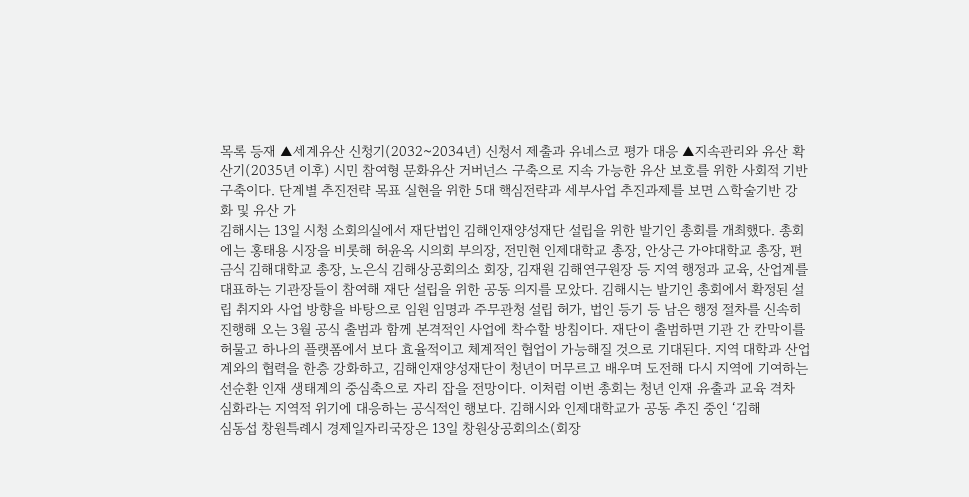목록 등재 ▲세계유산 신청기(2032~2034년) 신청서 제출과 유네스코 평가 대응 ▲지속관리와 유산 확산기(2035년 이후) 시민 참여형 문화유산 거버넌스 구축으로 지속 가능한 유산 보호를 위한 사회적 기반 구축이다. 단계별 추진전략 목표 실현을 위한 5대 핵심전략과 세부사업 추진과제를 보면 △학술기반 강화 및 유산 가
김해시는 13일 시청 소회의실에서 재단법인 김해인재양성재단 설립을 위한 발기인 총회를 개최했다. 총회에는 홍태용 시장을 비롯해 허윤옥 시의회 부의장, 전민현 인제대학교 총장, 안상근 가야대학교 총장, 편금식 김해대학교 총장, 노은식 김해상공회의소 회장, 김재원 김해연구원장 등 지역 행정과 교육, 산업계를 대표하는 기관장들이 참여해 재단 설립을 위한 공동 의지를 모았다. 김해시는 발기인 총회에서 확정된 설립 취지와 사업 방향을 바탕으로 임원 임명과 주무관청 설립 허가, 법인 등기 등 남은 행정 절차를 신속히 진행해 오는 3월 공식 출범과 함께 본격적인 사업에 착수할 방침이다. 재단이 출범하면 기관 간 칸막이를 허물고 하나의 플랫폼에서 보다 효율적이고 체계적인 협업이 가능해질 것으로 기대된다. 지역 대학과 산업계와의 협력을 한층 강화하고, 김해인재양성재단이 청년이 머무르고 배우며 도전해 다시 지역에 기여하는 선순환 인재 생태계의 중심축으로 자리 잡을 전망이다. 이처럼 이번 총회는 청년 인재 유출과 교육 격차 심화라는 지역적 위기에 대응하는 공식적인 행보다. 김해시와 인제대학교가 공동 추진 중인 ‘김해
심동섭 창원특례시 경제일자리국장은 13일 창원상공회의소(회장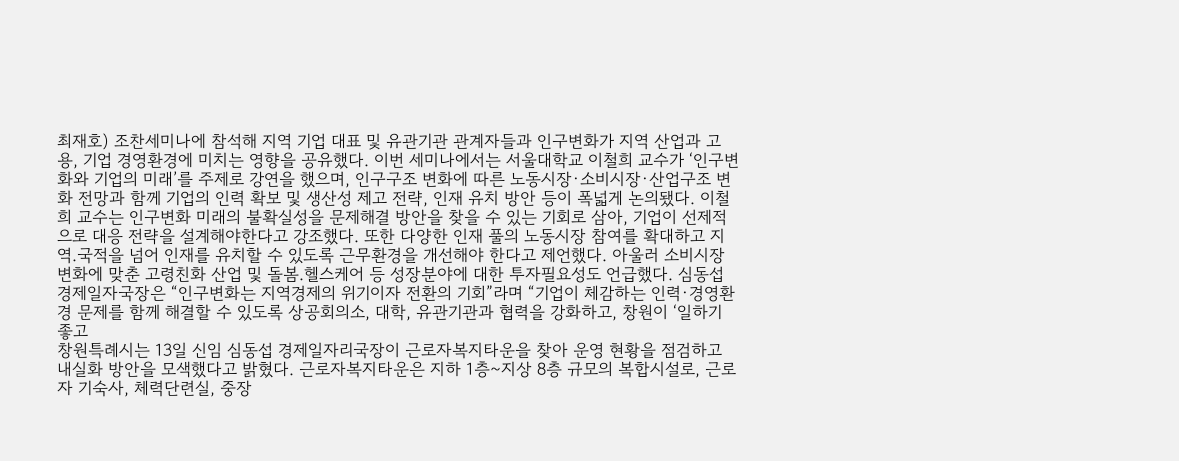최재호) 조찬세미나에 참석해 지역 기업 대표 및 유관기관 관계자들과 인구변화가 지역 산업과 고용, 기업 경영환경에 미치는 영향을 공유했다. 이번 세미나에서는 서울대학교 이철희 교수가 ‘인구변화와 기업의 미래’를 주제로 강연을 했으며, 인구구조 변화에 따른 노동시장·소비시장·산업구조 변화 전망과 함께 기업의 인력 확보 및 생산성 제고 전략, 인재 유치 방안 등이 폭넓게 논의됐다. 이철희 교수는 인구변화 미래의 불확실성을 문제해결 방안을 찾을 수 있는 기회로 삼아, 기업이 선제적으로 대응 전략을 설계해야한다고 강조했다. 또한 다양한 인재 풀의 노동시장 참여를 확대하고 지역.국적을 넘어 인재를 유치할 수 있도록 근무환경을 개선해야 한다고 제언했다. 아울러 소비시장 변화에 맞춘 고령친화 산업 및 돌봄.헬스케어 등 성장분야에 대한 투자필요성도 언급했다. 심동섭 경제일자국장은 “인구변화는 지역경제의 위기이자 전환의 기회”라며 “기업이 체감하는 인력·경영환경 문제를 함께 해결할 수 있도록 상공회의소, 대학, 유관기관과 협력을 강화하고, 창원이 ‘일하기 좋고
창원특례시는 13일 신임 심동섭 경제일자리국장이 근로자복지타운을 찾아 운영 현황을 점검하고 내실화 방안을 모색했다고 밝혔다. 근로자복지타운은 지하 1층~지상 8층 규모의 복합시설로, 근로자 기숙사, 체력단련실, 중장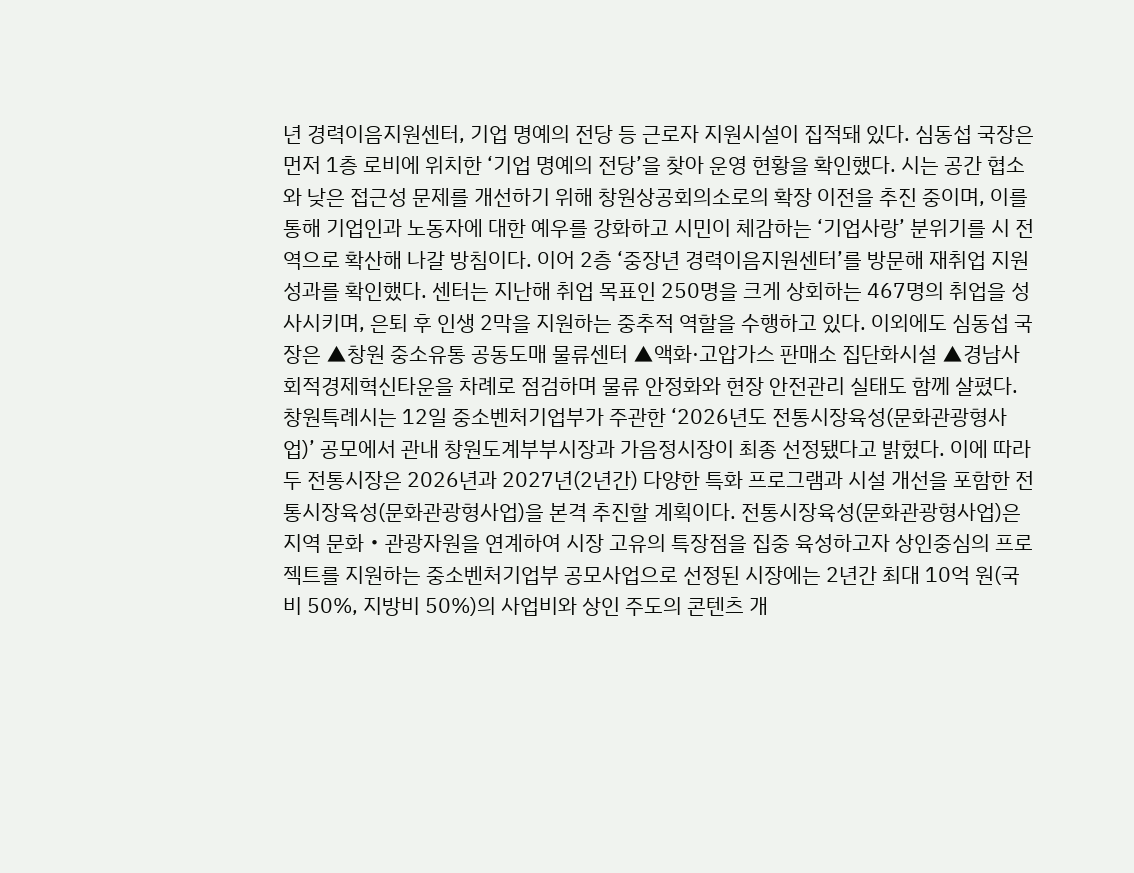년 경력이음지원센터, 기업 명예의 전당 등 근로자 지원시설이 집적돼 있다. 심동섭 국장은 먼저 1층 로비에 위치한 ‘기업 명예의 전당’을 찾아 운영 현황을 확인했다. 시는 공간 협소와 낮은 접근성 문제를 개선하기 위해 창원상공회의소로의 확장 이전을 추진 중이며, 이를 통해 기업인과 노동자에 대한 예우를 강화하고 시민이 체감하는 ‘기업사랑’ 분위기를 시 전역으로 확산해 나갈 방침이다. 이어 2층 ‘중장년 경력이음지원센터’를 방문해 재취업 지원 성과를 확인했다. 센터는 지난해 취업 목표인 250명을 크게 상회하는 467명의 취업을 성사시키며, 은퇴 후 인생 2막을 지원하는 중추적 역할을 수행하고 있다. 이외에도 심동섭 국장은 ▲창원 중소유통 공동도매 물류센터 ▲액화·고압가스 판매소 집단화시설 ▲경남사회적경제혁신타운을 차례로 점검하며 물류 안정화와 현장 안전관리 실태도 함께 살폈다.
창원특례시는 12일 중소벤처기업부가 주관한 ‘2026년도 전통시장육성(문화관광형사업)’ 공모에서 관내 창원도계부부시장과 가음정시장이 최종 선정됐다고 밝혔다. 이에 따라 두 전통시장은 2026년과 2027년(2년간) 다양한 특화 프로그램과 시설 개선을 포함한 전통시장육성(문화관광형사업)을 본격 추진할 계획이다. 전통시장육성(문화관광형사업)은 지역 문화・관광자원을 연계하여 시장 고유의 특장점을 집중 육성하고자 상인중심의 프로젝트를 지원하는 중소벤처기업부 공모사업으로 선정된 시장에는 2년간 최대 10억 원(국비 50%, 지방비 50%)의 사업비와 상인 주도의 콘텐츠 개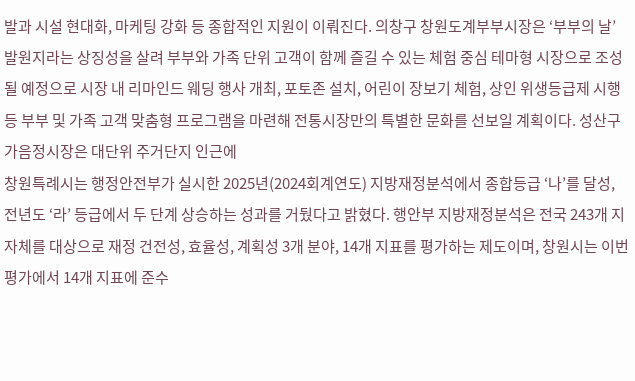발과 시설 현대화, 마케팅 강화 등 종합적인 지원이 이뤄진다. 의창구 창원도계부부시장은 ‘부부의 날’ 발원지라는 상징성을 살려 부부와 가족 단위 고객이 함께 즐길 수 있는 체험 중심 테마형 시장으로 조성될 예정으로 시장 내 리마인드 웨딩 행사 개최, 포토존 설치, 어린이 장보기 체험, 상인 위생등급제 시행 등 부부 및 가족 고객 맞춤형 프로그램을 마련해 전통시장만의 특별한 문화를 선보일 계획이다. 성산구 가음정시장은 대단위 주거단지 인근에
창원특례시는 행정안전부가 실시한 2025년(2024회계연도) 지방재정분석에서 종합등급 ‘나’를 달성, 전년도 ‘라’ 등급에서 두 단계 상승하는 성과를 거뒀다고 밝혔다. 행안부 지방재정분석은 전국 243개 지자체를 대상으로 재정 건전성, 효율성, 계획성 3개 분야, 14개 지표를 평가하는 제도이며, 창원시는 이번 평가에서 14개 지표에 준수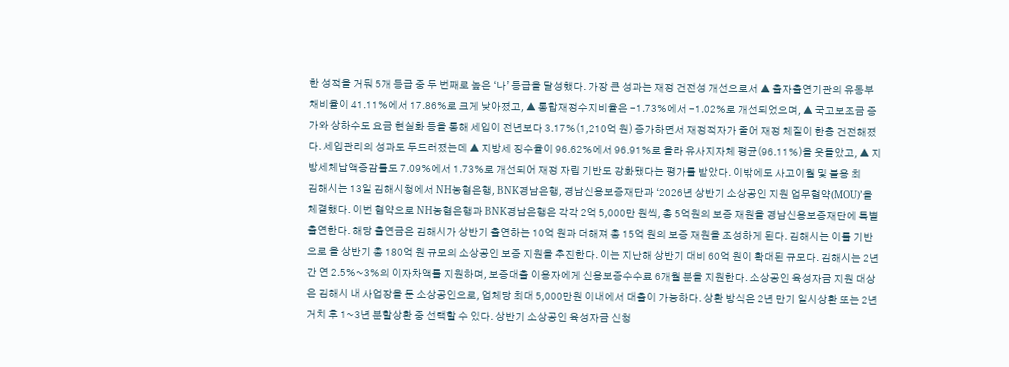한 성적을 거둬 5개 등급 중 두 번째로 높은 ‘나’ 등급을 달성했다. 가장 큰 성과는 재정 건전성 개선으로서 ▲ 출자출연기관의 유동부채비율이 41.11%에서 17.86%로 크게 낮아졌고, ▲ 통합재정수지비율은 -1.73%에서 -1.02%로 개선되었으며, ▲ 국고보조금 증가와 상하수도 요금 현실화 등을 통해 세입이 전년보다 3.17%(1,210억 원) 증가하면서 재정적자가 줄어 재정 체질이 한층 건전해졌다. 세입관리의 성과도 두드러졌는데 ▲ 지방세 징수율이 96.62%에서 96.91%로 올라 유사지자체 평균(96.11%)을 웃돌았고, ▲ 지방세체납액증감률도 7.09%에서 1.73%로 개선되어 재정 자립 기반도 강화됐다는 평가를 받았다. 이밖에도 사고이월 및 불용 최
김해시는 13일 김해시청에서 NH농협은행, BNK경남은행, 경남신용보증재단과 ‘2026년 상반기 소상공인 지원 업무협약(MOU)’을 체결했다. 이번 협약으로 NH농협은행과 BNK경남은행은 각각 2억 5,000만 원씩, 총 5억원의 보증 재원을 경남신용보증재단에 특별 출연한다. 해당 출연금은 김해시가 상반기 출연하는 10억 원과 더해져 총 15억 원의 보증 재원을 조성하게 된다. 김해시는 이를 기반으로 올 상반기 총 180억 원 규모의 소상공인 보증 지원을 추진한다. 이는 지난해 상반기 대비 60억 원이 확대된 규모다. 김해시는 2년간 연 2.5%~3%의 이자차액를 지원하며, 보증대출 이용자에게 신용보증수수료 6개월 분을 지원한다. 소상공인 육성자금 지원 대상은 김해시 내 사업장을 둔 소상공인으로, 업체당 최대 5,000만원 이내에서 대출이 가능하다. 상환 방식은 2년 만기 일시상환 또는 2년 거치 후 1~3년 분할상환 중 선택할 수 있다. 상반기 소상공인 육성자금 신청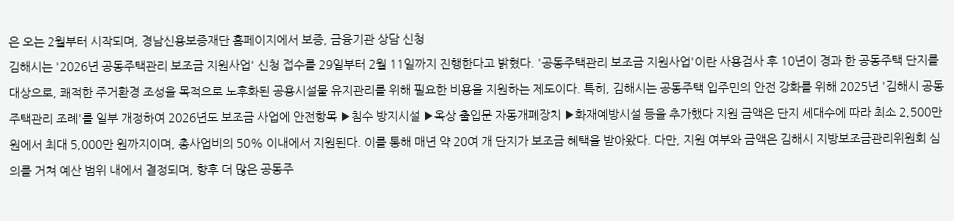은 오는 2월부터 시작되며, 경남신용보증재단 홈페이지에서 보증, 금융기관 상담 신청
김해시는 '2026년 공동주택관리 보조금 지원사업' 신청 접수를 29일부터 2월 11일까지 진행한다고 밝혔다. '공동주택관리 보조금 지원사업'이란 사용검사 후 10년이 경과 한 공동주택 단지를 대상으로, 쾌적한 주거환경 조성을 목적으로 노후화된 공용시설물 유지관리를 위해 필요한 비용을 지원하는 제도이다. 특히, 김해시는 공동주택 입주민의 안전 강화를 위해 2025년 '김해시 공동주택관리 조례'를 일부 개정하여 2026년도 보조금 사업에 안전항목 ▶침수 방지시설 ▶옥상 출입문 자동개폐장치 ▶화재예방시설 등을 추가했다 지원 금액은 단지 세대수에 따라 최소 2,500만 원에서 최대 5,000만 원까지이며, 총사업비의 50% 이내에서 지원된다. 이를 통해 매년 약 20여 개 단지가 보조금 혜택을 받아왔다. 다만, 지원 여부와 금액은 김해시 지방보조금관리위원회 심의를 거쳐 예산 범위 내에서 결정되며, 향후 더 많은 공동주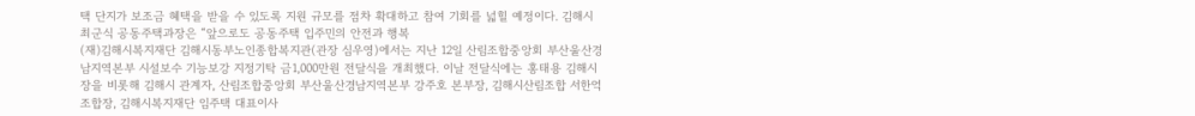택 단지가 보조금 혜택을 받을 수 있도록 지원 규모를 점차 확대하고 참여 기회를 넓힐 예정이다. 김해시 최군식 공동주택과장은 “앞으로도 공동주택 입주민의 안전과 행복
(재)김해시복지재단 김해시동부노인종합복지관(관장 심우영)에서는 지난 12일 산림조합중앙회 부산울산경남지역본부 시설보수 기능보강 지정기탁 금1,000만원 전달식을 개최했다. 이날 전달식에는 홍태용 김해시장을 비롯해 김해시 관계자, 산림조합중앙회 부산울산경남지역본부 강주호 본부장, 김해시산림조합 서한억 조합장, 김해시복지재단 임주택 대표이사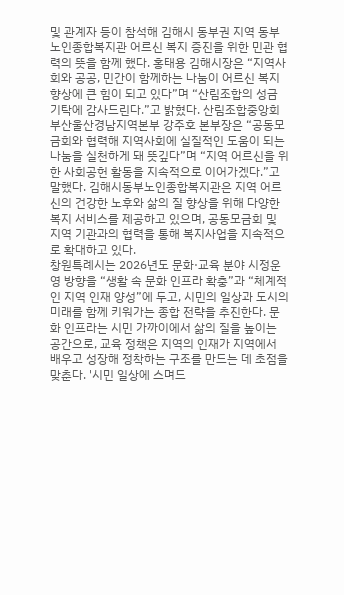및 관계자 등이 참석해 김해시 동부권 지역 동부노인종합복지관 어르신 복지 증진을 위한 민관 협력의 뜻을 함께 했다. 홍태용 김해시장은 “지역사회와 공공, 민간이 함께하는 나눔이 어르신 복지 향상에 큰 힘이 되고 있다”며 “산림조합의 성금 기탁에 감사드린다.”고 밝혔다. 산림조합중앙회 부산울산경남지역본부 강주호 본부장은 “공동모금회와 협력해 지역사회에 실질적인 도움이 되는 나눔을 실천하게 돼 뜻깊다”며 “지역 어르신을 위한 사회공헌 활동을 지속적으로 이어가겠다.”고 말했다. 김해시동부노인종합복지관은 지역 어르신의 건강한 노후와 삶의 질 향상을 위해 다양한 복지 서비스를 제공하고 있으며, 공동모금회 및 지역 기관과의 협력을 통해 복지사업을 지속적으로 확대하고 있다.
창원특례시는 2026년도 문화·교육 분야 시정운영 방향을 “생활 속 문화 인프라 확충”과 “체계적인 지역 인재 양성”에 두고, 시민의 일상과 도시의 미래를 함께 키워가는 종합 전략을 추진한다. 문화 인프라는 시민 가까이에서 삶의 질을 높이는 공간으로, 교육 정책은 지역의 인재가 지역에서 배우고 성장해 정착하는 구조를 만드는 데 초점을 맞춘다. '시민 일상에 스며드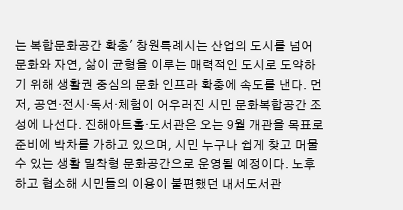는 복합문화공간 확충' 창원특례시는 산업의 도시를 넘어 문화와 자연, 삶이 균형을 이루는 매력적인 도시로 도약하기 위해 생활권 중심의 문화 인프라 확충에 속도를 낸다. 먼저, 공연·전시·독서·체험이 어우러진 시민 문화복합공간 조성에 나선다. 진해아트홀·도서관은 오는 9월 개관을 목표로 준비에 박차를 가하고 있으며, 시민 누구나 쉽게 찾고 머물 수 있는 생활 밀착형 문화공간으로 운영될 예정이다. 노후하고 협소해 시민들의 이용이 불편했던 내서도서관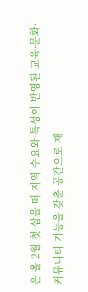은 올 2월 첫 삽을 떠 지역 수요와 특성이 반영된 교육·문화·커뮤니티 기능을 갖춘 공간으로 재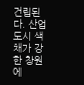건립된다. 산업도시 색채가 강한 창원에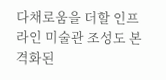다채로움을 더할 인프라인 미술관 조성도 본격화된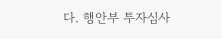다. 행안부 투자심사